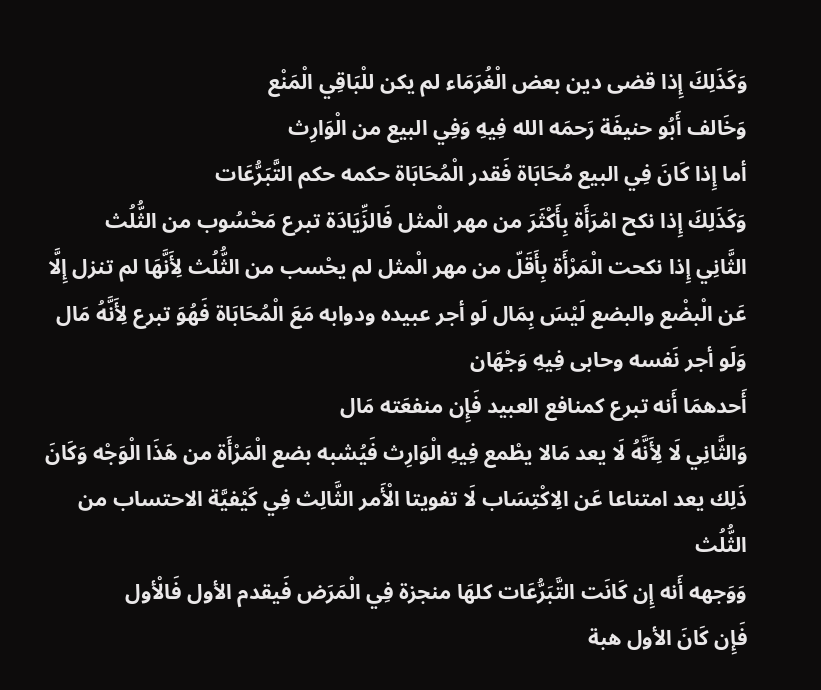وَكَذَلِكَ إِذا قضى دين بعض الْغُرَمَاء لم يكن للْبَاقِي الْمَنْع
وَخَالف أَبُو حنيفَة رَحمَه الله فِيهِ وَفِي البيع من الْوَارِث
أما إِذا كَانَ فِي البيع مُحَابَاة فَقدر الْمُحَابَاة حكمه حكم التَّبَرُّعَات
وَكَذَلِكَ إِذا نكح امْرَأَة بِأَكْثَرَ من مهر الْمثل فَالزِّيَادَة تبرع مَحْسُوب من الثُّلُث
الثَّانِي إِذا نكحت الْمَرْأَة بِأَقَلّ من مهر الْمثل لم يحْسب من الثُّلُث لِأَنَّهَا لم تنزل إِلَّا عَن الْبضْع والبضع لَيْسَ بِمَال لَو أجر عبيده ودوابه مَعَ الْمُحَابَاة فَهُوَ تبرع لِأَنَّهُ مَال
وَلَو أجر نَفسه وحابى فِيهِ وَجْهَان
أَحدهمَا أَنه تبرع كمنافع العبيد فَإِن منفعَته مَال
وَالثَّانِي لَا لِأَنَّهُ لَا يعد مَالا يطْمع فِيهِ الْوَارِث فَيُشبه بضع الْمَرْأَة من هَذَا الْوَجْه وَكَانَ ذَلِك يعد امتناعا عَن الِاكْتِسَاب لَا تفويتا الْأَمر الثَّالِث فِي كَيْفيَّة الاحتساب من الثُّلُث
وَوَجهه أَنه إِن كَانَت التَّبَرُّعَات كلهَا منجزة فِي الْمَرَض فَيقدم الأول فَالْأول
فَإِن كَانَ الأول هبة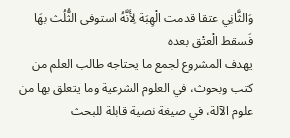وَالثَّانِي عتقا قدمت الْهِبَة لِأَنَّهُ استوفى الثُّلُث بهَا فَسقط الْعتْق بعده
يهدف المشروع لجمع ما يحتاجه طالب العلم من كتب وبحوث، في العلوم الشرعية وما يتعلق بها من علوم الآلة، في صيغة نصية قابلة للبحث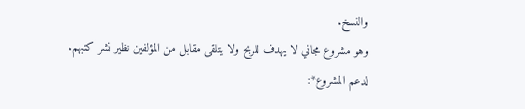والنسخ.
وهو مشروع مجاني لا يهدف للربح ولا يتلقى مقابل من المؤلفين نظير نشر كتبهم.
لدعم المشروع*: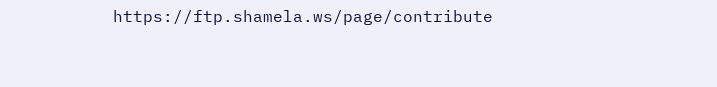https://ftp.shamela.ws/page/contribute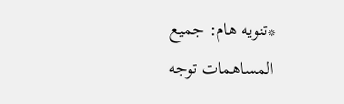*تنويه هام: جميع المساهمات توجه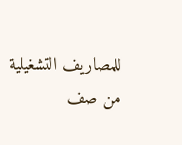للمصاريف التشغيلية من صف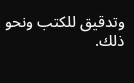وتدقيق للكتب ونحو ذلك.